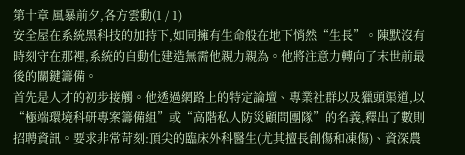第十章 風暴前夕,各方雲動(1 / 1)
安全屋在系統黑科技的加持下,如同擁有生命般在地下悄然“生長”。陳默沒有時刻守在那裡,系統的自動化建造無需他親力親為。他將注意力轉向了末世前最後的關鍵籌備。
首先是人才的初步接觸。他透過網路上的特定論壇、專業社群以及獵頭渠道,以“極端環境科研專案籌備組”或“高階私人防災顧問團隊”的名義,釋出了數則招聘資訊。要求非常苛刻:頂尖的臨床外科醫生(尤其擅長創傷和凍傷)、資深農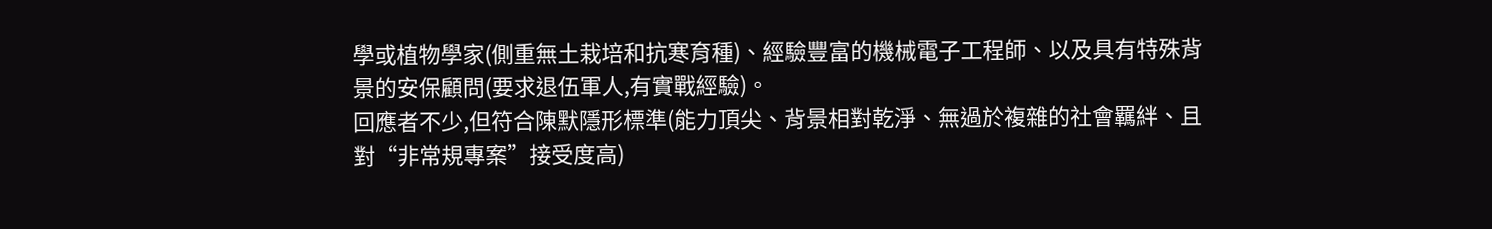學或植物學家(側重無土栽培和抗寒育種)、經驗豐富的機械電子工程師、以及具有特殊背景的安保顧問(要求退伍軍人,有實戰經驗)。
回應者不少,但符合陳默隱形標準(能力頂尖、背景相對乾淨、無過於複雜的社會羈絆、且對“非常規專案”接受度高)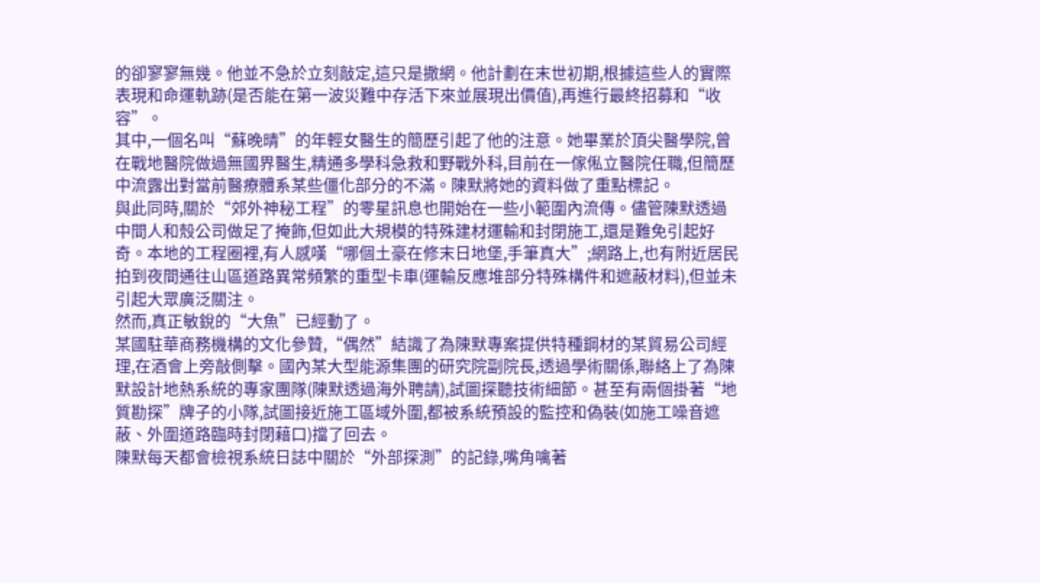的卻寥寥無幾。他並不急於立刻敲定,這只是撒網。他計劃在末世初期,根據這些人的實際表現和命運軌跡(是否能在第一波災難中存活下來並展現出價值),再進行最終招募和“收容”。
其中,一個名叫“蘇晚晴”的年輕女醫生的簡歷引起了他的注意。她畢業於頂尖醫學院,曾在戰地醫院做過無國界醫生,精通多學科急救和野戰外科,目前在一傢俬立醫院任職,但簡歷中流露出對當前醫療體系某些僵化部分的不滿。陳默將她的資料做了重點標記。
與此同時,關於“郊外神秘工程”的零星訊息也開始在一些小範圍內流傳。儘管陳默透過中間人和殼公司做足了掩飾,但如此大規模的特殊建材運輸和封閉施工,還是難免引起好奇。本地的工程圈裡,有人感嘆“哪個土豪在修末日地堡,手筆真大”;網路上,也有附近居民拍到夜間通往山區道路異常頻繁的重型卡車(運輸反應堆部分特殊構件和遮蔽材料),但並未引起大眾廣泛關注。
然而,真正敏銳的“大魚”已經動了。
某國駐華商務機構的文化參贊,“偶然”結識了為陳默專案提供特種鋼材的某貿易公司經理,在酒會上旁敲側擊。國內某大型能源集團的研究院副院長,透過學術關係,聯絡上了為陳默設計地熱系統的專家團隊(陳默透過海外聘請),試圖探聽技術細節。甚至有兩個掛著“地質勘探”牌子的小隊,試圖接近施工區域外圍,都被系統預設的監控和偽裝(如施工噪音遮蔽、外圍道路臨時封閉藉口)擋了回去。
陳默每天都會檢視系統日誌中關於“外部探測”的記錄,嘴角噙著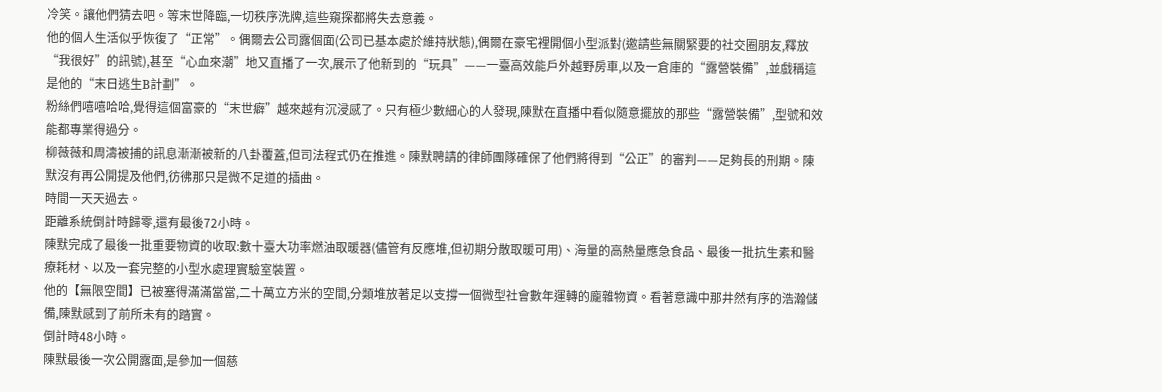冷笑。讓他們猜去吧。等末世降臨,一切秩序洗牌,這些窺探都將失去意義。
他的個人生活似乎恢復了“正常”。偶爾去公司露個面(公司已基本處於維持狀態),偶爾在豪宅裡開個小型派對(邀請些無關緊要的社交圈朋友,釋放“我很好”的訊號),甚至“心血來潮”地又直播了一次,展示了他新到的“玩具”——一臺高效能戶外越野房車,以及一倉庫的“露營裝備”,並戲稱這是他的“末日逃生B計劃”。
粉絲們嘻嘻哈哈,覺得這個富豪的“末世癖”越來越有沉浸感了。只有極少數細心的人發現,陳默在直播中看似隨意擺放的那些“露營裝備”,型號和效能都專業得過分。
柳薇薇和周濤被捕的訊息漸漸被新的八卦覆蓋,但司法程式仍在推進。陳默聘請的律師團隊確保了他們將得到“公正”的審判——足夠長的刑期。陳默沒有再公開提及他們,彷彿那只是微不足道的插曲。
時間一天天過去。
距離系統倒計時歸零,還有最後72小時。
陳默完成了最後一批重要物資的收取:數十臺大功率燃油取暖器(儘管有反應堆,但初期分散取暖可用)、海量的高熱量應急食品、最後一批抗生素和醫療耗材、以及一套完整的小型水處理實驗室裝置。
他的【無限空間】已被塞得滿滿當當,二十萬立方米的空間,分類堆放著足以支撐一個微型社會數年運轉的龐雜物資。看著意識中那井然有序的浩瀚儲備,陳默感到了前所未有的踏實。
倒計時48小時。
陳默最後一次公開露面,是參加一個慈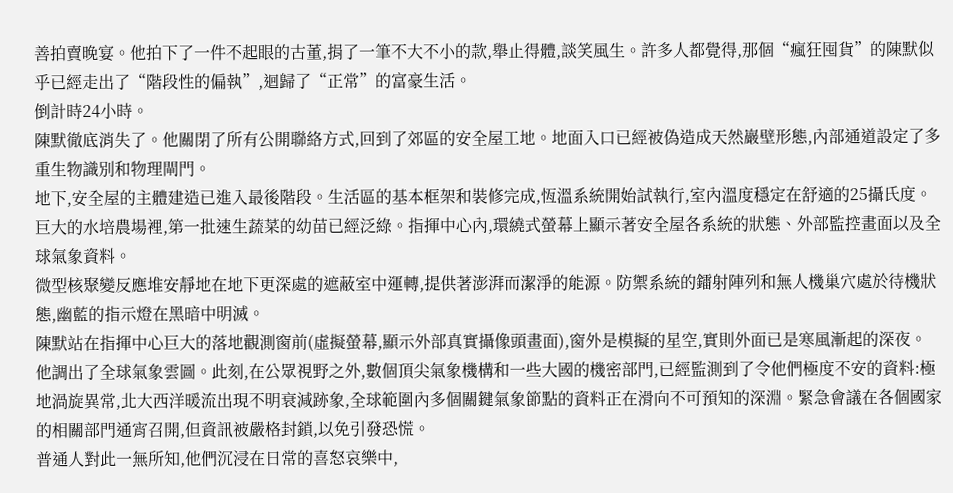善拍賣晚宴。他拍下了一件不起眼的古董,捐了一筆不大不小的款,舉止得體,談笑風生。許多人都覺得,那個“瘋狂囤貨”的陳默似乎已經走出了“階段性的偏執”,迴歸了“正常”的富豪生活。
倒計時24小時。
陳默徹底消失了。他關閉了所有公開聯絡方式,回到了郊區的安全屋工地。地面入口已經被偽造成天然巖壁形態,內部通道設定了多重生物識別和物理閘門。
地下,安全屋的主體建造已進入最後階段。生活區的基本框架和裝修完成,恆溫系統開始試執行,室內溫度穩定在舒適的25攝氏度。巨大的水培農場裡,第一批速生蔬菜的幼苗已經泛綠。指揮中心內,環繞式螢幕上顯示著安全屋各系統的狀態、外部監控畫面以及全球氣象資料。
微型核聚變反應堆安靜地在地下更深處的遮蔽室中運轉,提供著澎湃而潔淨的能源。防禦系統的鐳射陣列和無人機巢穴處於待機狀態,幽藍的指示燈在黑暗中明滅。
陳默站在指揮中心巨大的落地觀測窗前(虛擬螢幕,顯示外部真實攝像頭畫面),窗外是模擬的星空,實則外面已是寒風漸起的深夜。
他調出了全球氣象雲圖。此刻,在公眾視野之外,數個頂尖氣象機構和一些大國的機密部門,已經監測到了令他們極度不安的資料:極地渦旋異常,北大西洋暖流出現不明衰減跡象,全球範圍內多個關鍵氣象節點的資料正在滑向不可預知的深淵。緊急會議在各個國家的相關部門通宵召開,但資訊被嚴格封鎖,以免引發恐慌。
普通人對此一無所知,他們沉浸在日常的喜怒哀樂中,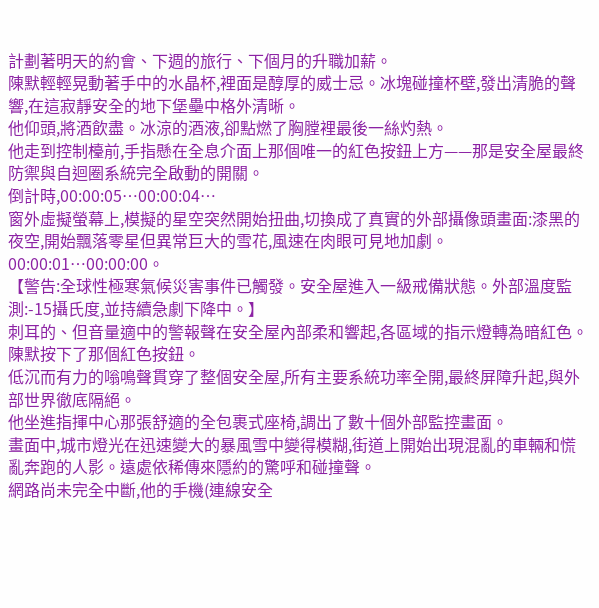計劃著明天的約會、下週的旅行、下個月的升職加薪。
陳默輕輕晃動著手中的水晶杯,裡面是醇厚的威士忌。冰塊碰撞杯壁,發出清脆的聲響,在這寂靜安全的地下堡壘中格外清晰。
他仰頭,將酒飲盡。冰涼的酒液,卻點燃了胸膛裡最後一絲灼熱。
他走到控制檯前,手指懸在全息介面上那個唯一的紅色按鈕上方——那是安全屋最終防禦與自迴圈系統完全啟動的開關。
倒計時,00:00:05…00:00:04…
窗外虛擬螢幕上,模擬的星空突然開始扭曲,切換成了真實的外部攝像頭畫面:漆黑的夜空,開始飄落零星但異常巨大的雪花,風速在肉眼可見地加劇。
00:00:01…00:00:00。
【警告:全球性極寒氣候災害事件已觸發。安全屋進入一級戒備狀態。外部溫度監測:-15攝氏度,並持續急劇下降中。】
刺耳的、但音量適中的警報聲在安全屋內部柔和響起,各區域的指示燈轉為暗紅色。
陳默按下了那個紅色按鈕。
低沉而有力的嗡鳴聲貫穿了整個安全屋,所有主要系統功率全開,最終屏障升起,與外部世界徹底隔絕。
他坐進指揮中心那張舒適的全包裹式座椅,調出了數十個外部監控畫面。
畫面中,城市燈光在迅速變大的暴風雪中變得模糊,街道上開始出現混亂的車輛和慌亂奔跑的人影。遠處依稀傳來隱約的驚呼和碰撞聲。
網路尚未完全中斷,他的手機(連線安全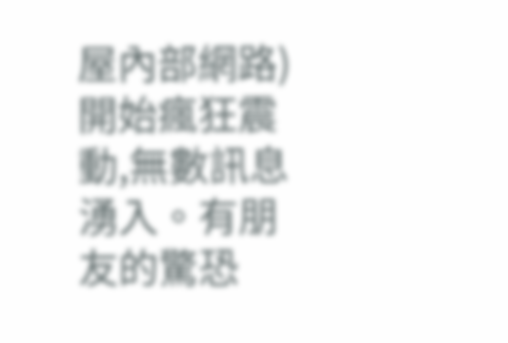屋內部網路)開始瘋狂震動,無數訊息湧入。有朋友的驚恐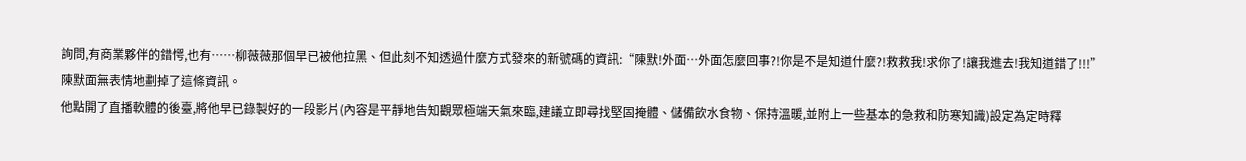詢問,有商業夥伴的錯愕,也有……柳薇薇那個早已被他拉黑、但此刻不知透過什麼方式發來的新號碼的資訊:“陳默!外面…外面怎麼回事?!你是不是知道什麼?!救救我!求你了!讓我進去!我知道錯了!!!”
陳默面無表情地劃掉了這條資訊。
他點開了直播軟體的後臺,將他早已錄製好的一段影片(內容是平靜地告知觀眾極端天氣來臨,建議立即尋找堅固掩體、儲備飲水食物、保持溫暖,並附上一些基本的急救和防寒知識)設定為定時釋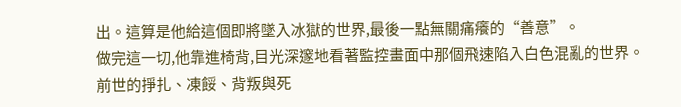出。這算是他給這個即將墜入冰獄的世界,最後一點無關痛癢的“善意”。
做完這一切,他靠進椅背,目光深邃地看著監控畫面中那個飛速陷入白色混亂的世界。
前世的掙扎、凍餒、背叛與死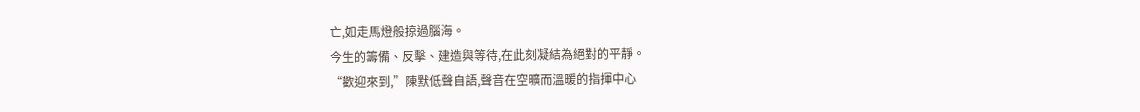亡,如走馬燈般掠過腦海。
今生的籌備、反擊、建造與等待,在此刻凝結為絕對的平靜。
“歡迎來到,”陳默低聲自語,聲音在空曠而溫暖的指揮中心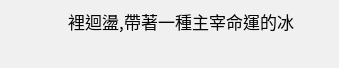裡迴盪,帶著一種主宰命運的冰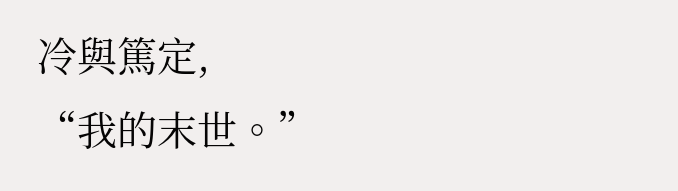冷與篤定,
“我的末世。”